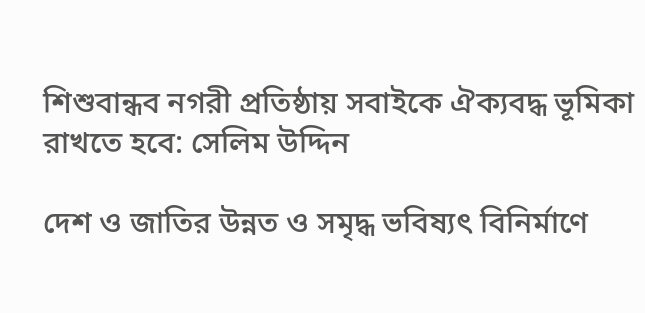শিশুবান্ধব নগরী প্রতিষ্ঠায় সবাইকে ঐক্যবদ্ধ ভূমিকা রাখতে হবে: সেলিম উদ্দিন

দেশ ও জাতির উন্নত ও সমৃদ্ধ ভবিষ্যৎ বিনির্মাণে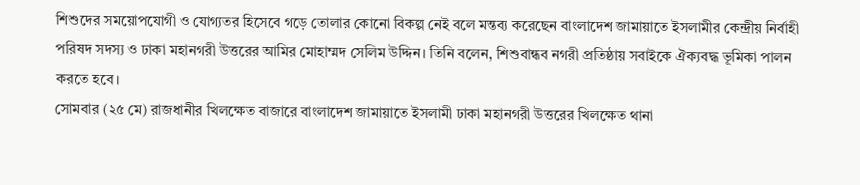শিশুদের সময়োপযোগী ও যোগ্যতর হিসেবে গড়ে তোলার কোনো বিকল্প নেই বলে মন্তব্য করেছেন বাংলাদেশ জামায়াতে ইসলামীর কেন্দ্রীয় নির্বাহী পরিষদ সদস্য ও ঢাকা মহানগরী উত্তরের আমির মোহাম্মদ সেলিম উদ্দিন। তিনি বলেন, শিশুবান্ধব নগরী প্রতিষ্ঠায় সবাইকে ঐক্যবদ্ধ ভূমিকা পালন করতে হবে।
সোমবার (২৫ মে) রাজধানীর খিলক্ষেত বাজারে বাংলাদেশ জামায়াতে ইসলামী ঢাকা মহানগরী উত্তরের খিলক্ষেত থানা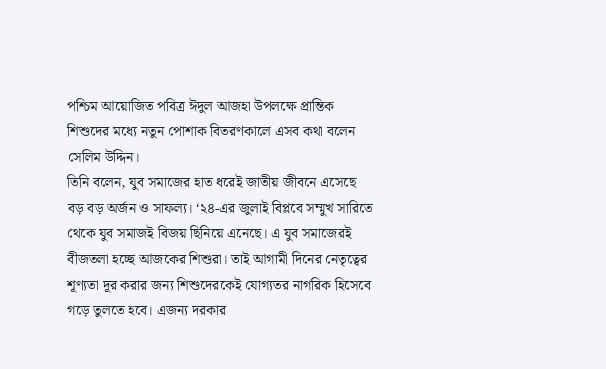পশ্চিম আয়োজিত পবিত্র ঈদুল আজহা উপলক্ষে প্রান্তিক শিশুদের মধ্যে নতুন পোশাক বিতরণকালে এসব কথা বলেন সেলিম উদ্দিন।
তিনি বলেন, যুব সমাজের হাত ধরেই জাতীয় জীবনে এসেছে বড় বড় অর্জন ও সাফল্য। ‘২৪-এর জুলাই বিপ্লবে সম্মুখ সারিতে থেকে যুব সমাজই বিজয় ছিনিয়ে এনেছে। এ যুব সমাজেরই বীজতলা হচ্ছে আজকের শিশুরা। তাই আগামী দিনের নেতৃত্বের শূণ্যতা দূর করার জন্য শিশুদেরকেই যোগ্যতর নাগরিক হিসেবে গড়ে তুলতে হবে। এজন্য দরকার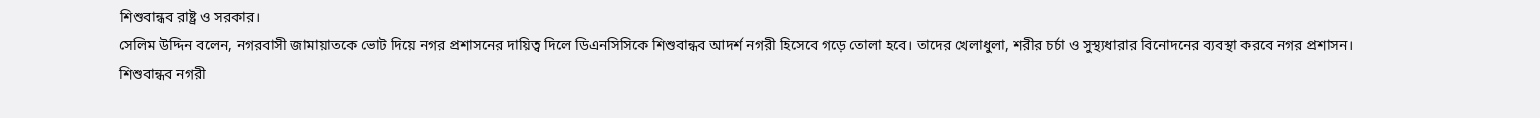শিশুবান্ধব রাষ্ট্র ও সরকার।
সেলিম উদ্দিন বলেন, নগরবাসী জামায়াতকে ভোট দিয়ে নগর প্রশাসনের দায়িত্ব দিলে ডিএনসিসিকে শিশুবান্ধব আদর্শ নগরী হিসেবে গড়ে তোলা হবে। তাদের খেলাধুলা, শরীর চর্চা ও সুস্থ্যধারার বিনোদনের ব্যবস্থা করবে নগর প্রশাসন। শিশুবান্ধব নগরী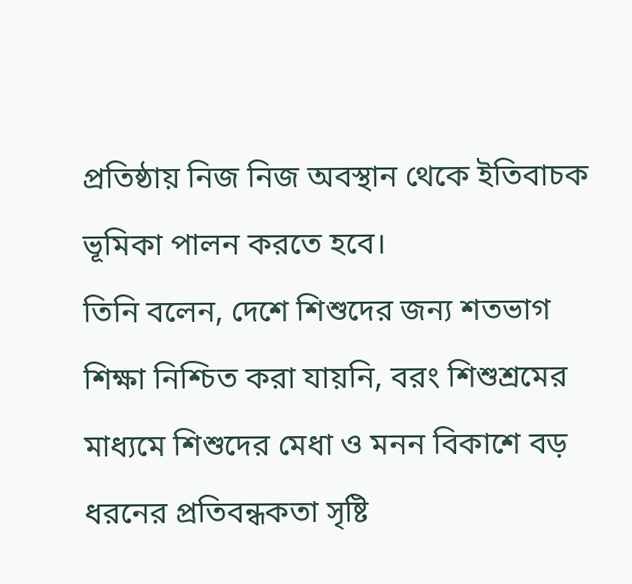প্রতিষ্ঠায় নিজ নিজ অবস্থান থেকে ইতিবাচক ভূমিকা পালন করতে হবে।
তিনি বলেন, দেশে শিশুদের জন্য শতভাগ শিক্ষা নিশ্চিত করা যায়নি, বরং শিশুশ্রমের মাধ্যমে শিশুদের মেধা ও মনন বিকাশে বড় ধরনের প্রতিবন্ধকতা সৃষ্টি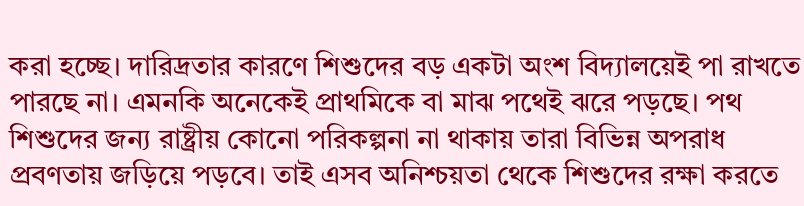করা হচ্ছে। দারিদ্রতার কারণে শিশুদের বড় একটা অংশ বিদ্যালয়েই পা রাখতে পারছে না। এমনকি অনেকেই প্রাথমিকে বা মাঝ পথেই ঝরে পড়ছে। পথ শিশুদের জন্য রাষ্ট্রীয় কোনো পরিকল্পনা না থাকায় তারা বিভিন্ন অপরাধ প্রবণতায় জড়িয়ে পড়বে। তাই এসব অনিশ্চয়তা থেকে শিশুদের রক্ষা করতে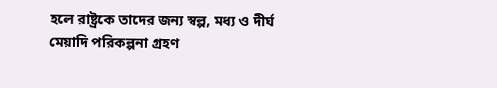হলে রাষ্ট্রকে তাদের জন্য স্বল্প, মধ্য ও দীর্ঘ মেয়াদি পরিকল্পনা গ্রহণ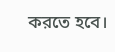করতে হবে।